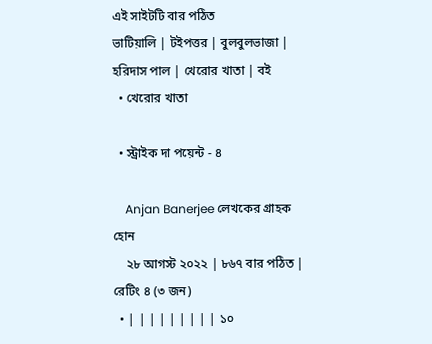এই সাইটটি বার পঠিত
ভাটিয়ালি | টইপত্তর | বুলবুলভাজা | হরিদাস পাল | খেরোর খাতা | বই
  • খেরোর খাতা

  • স্ট্রাইক দা পয়েন্ট - ৪

    Anjan Banerjee লেখকের গ্রাহক হোন
    ২৮ আগস্ট ২০২২ | ৮৬৭ বার পঠিত | রেটিং ৪ (৩ জন)
  • | | | | | | | | | ১০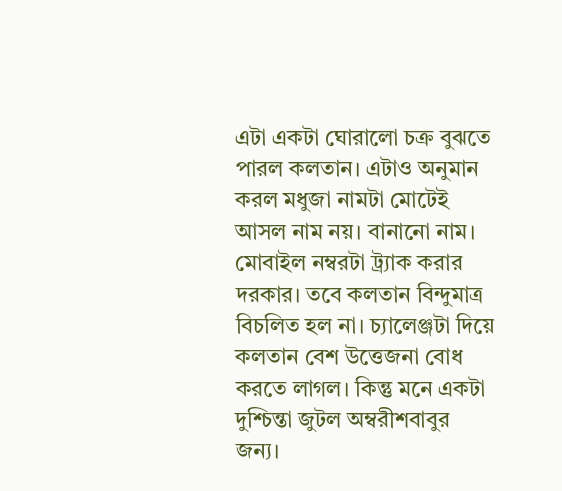এটা একটা ঘোরালো চক্র বুঝতে পারল কলতান। এটাও অনুমান করল মধুজা নামটা মোটেই আসল নাম নয়। বানানো নাম। মোবাইল নম্বরটা ট্র্যাক করার দরকার। তবে কলতান বিন্দুমাত্র বিচলিত হল না। চ্যালেঞ্জটা দিয়ে কলতান বেশ উত্তেজনা বোধ করতে লাগল। কিন্তু মনে একটা দুশ্চিন্তা জুটল অম্বরীশবাবুর জন্য।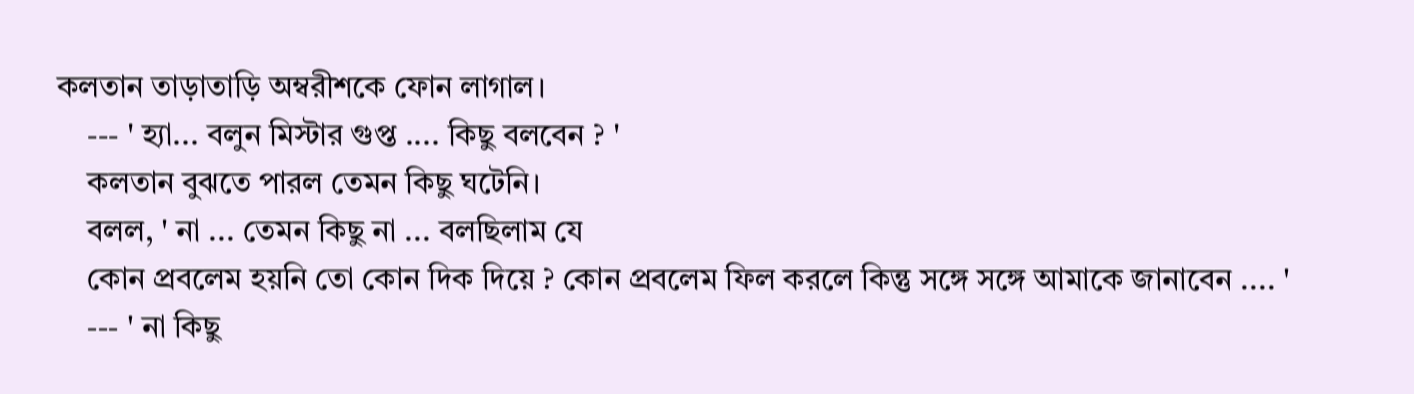কলতান তাড়াতাড়ি অম্বরীশকে ফোন লাগাল।
    --- ' হ্যা... বলুন মিস্টার গুপ্ত .... কিছু বলবেন ? '
    কলতান বুঝতে পারল তেমন কিছু ঘটেনি।
    বলল, ' না ... তেমন কিছু না ... বলছিলাম যে
    কোন প্রবলেম হয়নি তো কোন দিক দিয়ে ? কোন প্রবলেম ফিল করলে কিন্তু সঙ্গে সঙ্গে আমাকে জানাবেন .... '
    --- ' না কিছু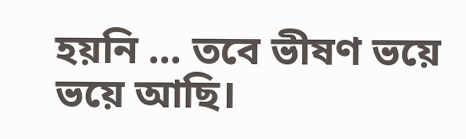হয়নি ... তবে ভীষণ ভয়ে ভয়ে আছি।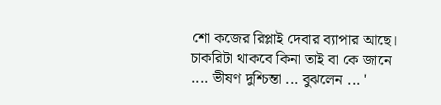শো কজের রিপ্লাই দেবার ব্যাপার আছে। চাকরিটা থাকবে কিনা তাই বা কে জানে .... ভীষণ দুশ্চিন্তা ... বুঝলেন ... '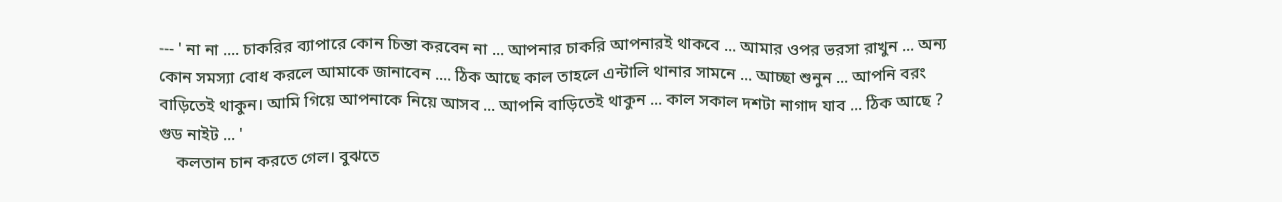--- ' না না .... চাকরির ব্যাপারে কোন চিন্তা করবেন না ... আপনার চাকরি আপনারই থাকবে ... আমার ওপর ভরসা রাখুন ... অন্য কোন সমস্যা বোধ করলে আমাকে জানাবেন .... ঠিক আছে কাল তাহলে এন্টালি থানার সামনে ... আচ্ছা শুনুন ... আপনি বরং বাড়িতেই থাকুন। আমি গিয়ে আপনাকে নিয়ে আসব ... আপনি বাড়িতেই থাকুন ... কাল সকাল দশটা নাগাদ যাব ... ঠিক আছে ? গুড নাইট ... '
    কলতান চান করতে গেল। বুঝতে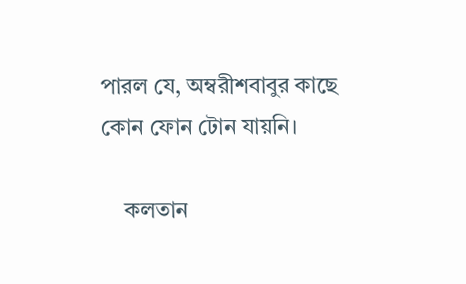পারল যে, অম্বরীশবাবুর কাছে কোন ফোন টোন যায়নি।

    কলতান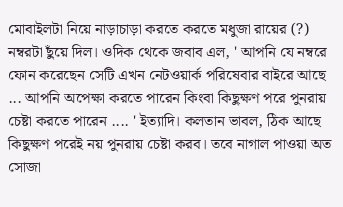মোবাইলটা নিয়ে নাড়াচাড়া করতে করতে মধুজা রায়ের (?) নম্বরটা ছুঁয়ে দিল। ওদিক থেকে জবাব এল, ' আপনি যে নম্বরে ফোন করেছেন সেটি এখন নেটওয়ার্ক পরিষেবার বাইরে আছে ... আপনি অপেক্ষা করতে পারেন কিংবা কিছুক্ষণ পরে পুনরায় চেষ্টা করতে পারেন .... ' ইত্যাদি। কলতান ভাবল, ঠিক আছে কিছুক্ষণ পরেই নয় পুনরায় চেষ্টা করব। তবে নাগাল পাওয়া অত সোজা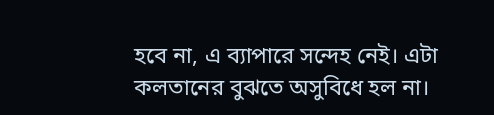হবে না, এ ব্যাপারে সন্দেহ নেই। এটা কলতানের বুঝতে অসুবিধে হল না।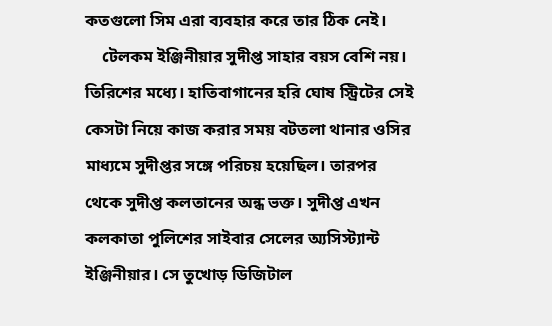কতগুলো সিম এরা ব্যবহার করে তার ঠিক নেই।
    টেলকম ইঞ্জিনীয়ার সুদীপ্ত সাহার বয়স বেশি নয়। তিরিশের মধ্যে। হাতিবাগানের হরি ঘোষ স্ট্রিটের সেই কেসটা নিয়ে কাজ করার সময় বটতলা থানার ওসির মাধ্যমে সুদীপ্তর সঙ্গে পরিচয় হয়েছিল। তারপর থেকে সুদীপ্ত কলতানের অন্ধ ভক্ত। সুদীপ্ত এখন কলকাতা পুলিশের সাইবার সেলের অ্যসিস্ট্যান্ট ইঞ্জিনীয়ার। সে তুখোড় ডিজিটাল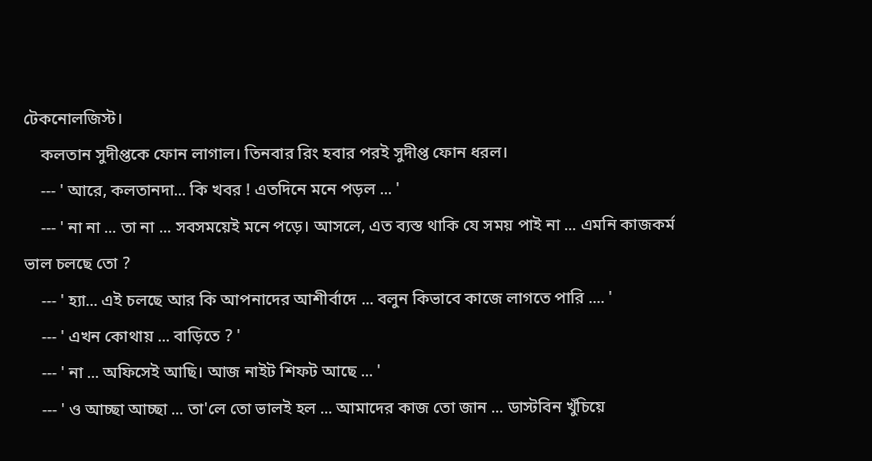টেকনোলজিস্ট।
    কলতান সুদীপ্তকে ফোন লাগাল। তিনবার রিং হবার পরই সুদীপ্ত ফোন ধরল।
    --- ' আরে, কলতানদা... কি খবর ! এতদিনে মনে পড়ল ... '
    --- ' না না ... তা না ... সবসময়েই মনে পড়ে। আসলে, এত ব্যস্ত থাকি যে সময় পাই না ... এমনি কাজকর্ম ভাল চলছে তো ?
    --- ' হ্যা... এই চলছে আর কি আপনাদের আশীর্বাদে ... বলুন কিভাবে কাজে লাগতে পারি .... '
    --- ' এখন কোথায় ... বাড়িতে ? '
    --- ' না ... অফিসেই আছি। আজ নাইট শিফট আছে ... '
    --- ' ও আচ্ছা আচ্ছা ... তা'লে তো ভালই হল ... আমাদের কাজ তো জান ... ডাস্টবিন খুঁচিয়ে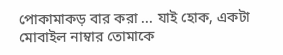পোকামাকড় বার করা ... যাই হোক, একটা মোবাইল নাম্বার তোমাকে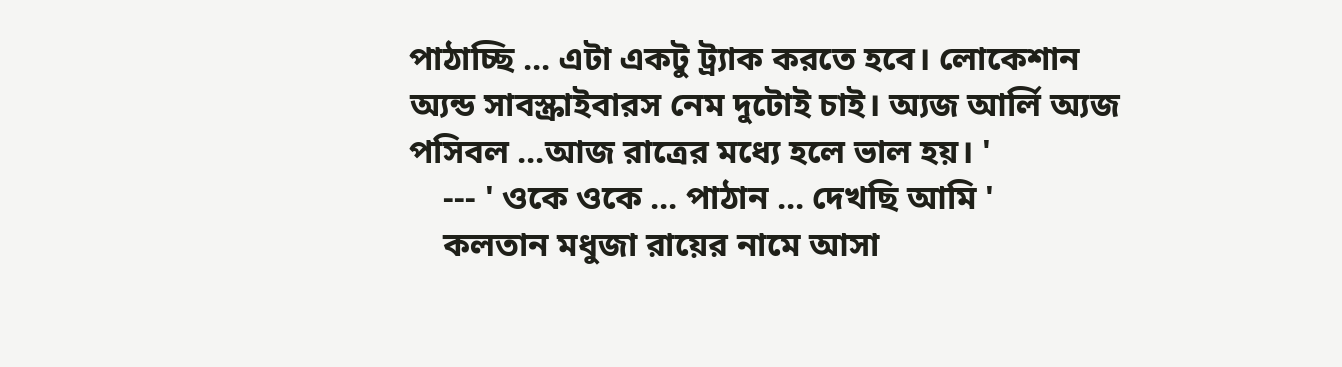পাঠাচ্ছি ... এটা একটু ট্র্যাক করতে হবে। লোকেশান অ্যন্ড সাবস্ক্রাইবারস নেম দুটোই চাই। অ্যজ আর্লি অ্যজ পসিবল ...আজ রাত্রের মধ্যে হলে ভাল হয়। '
    --- ' ওকে ওকে ... পাঠান ... দেখছি আমি '
    কলতান মধুজা রায়ের নামে আসা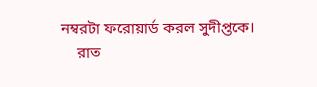নম্বরটা ফরোয়ার্ড করল সুদীপ্তকে।
    রাত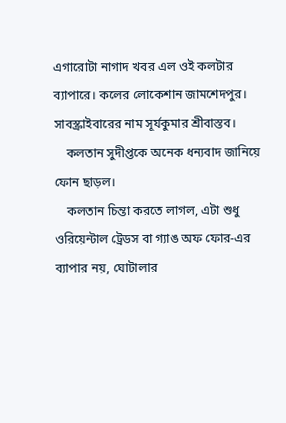এগারোটা নাগাদ খবর এল ওই কলটার ব্যাপারে। কলের লোকেশান জামশেদপুর। সাবস্ক্রাইবারের নাম সূর্যকুমার শ্রীবাস্তব।
    কলতান সুদীপ্তকে অনেক ধন্যবাদ জানিয়ে ফোন ছাড়ল।
    কলতান চিন্তা করতে লাগল, এটা শুধু ওরিয়েন্টাল ট্রেডস বা গ্যাঙ অফ ফোর-এর ব্যাপার নয়, ঘোটালার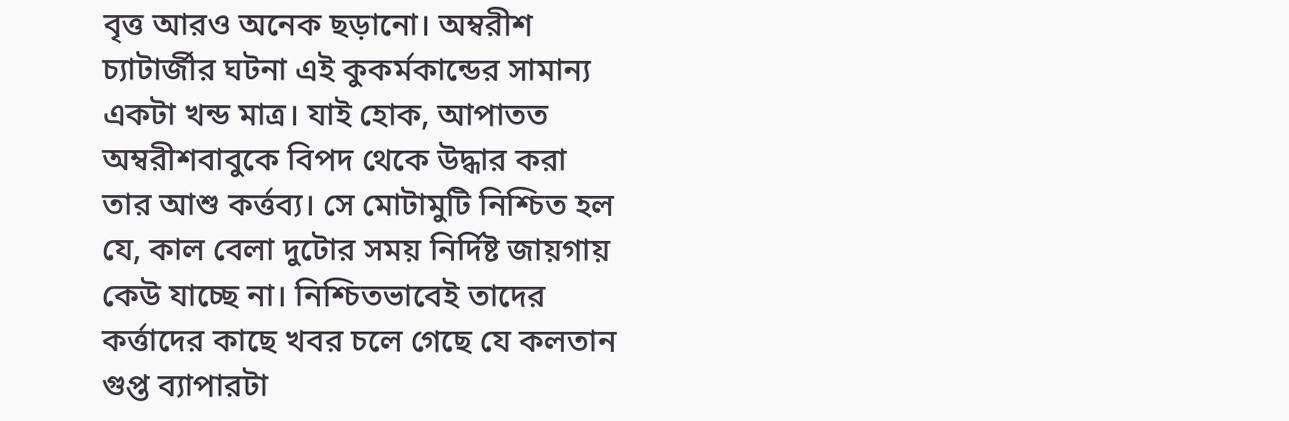বৃত্ত আরও অনেক ছড়ানো। অম্বরীশ চ্যাটার্জীর ঘটনা এই কুকর্মকান্ডের সামান্য একটা খন্ড মাত্র। যাই হোক, আপাতত অম্বরীশবাবুকে বিপদ থেকে উদ্ধার করা তার আশু কর্ত্তব্য। সে মোটামুটি নিশ্চিত হল যে, কাল বেলা দুটোর সময় নির্দিষ্ট জায়গায় কেউ যাচ্ছে না। নিশ্চিতভাবেই তাদের কর্ত্তাদের কাছে খবর চলে গেছে যে কলতান গুপ্ত ব্যাপারটা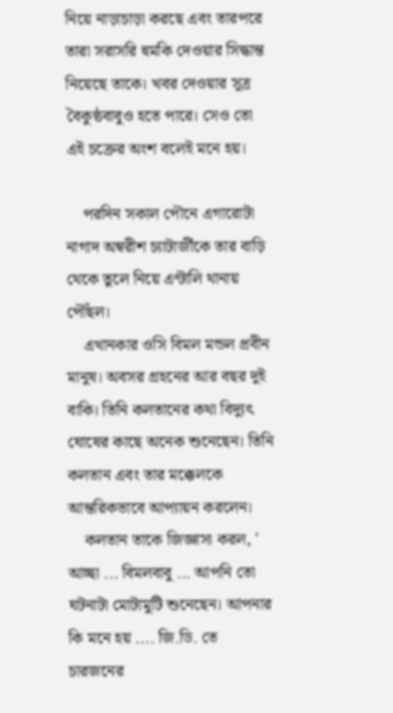নিয়ে নাড়াচাড়া করছে এবং তারপরে তারা সরাসরি হুমকি দেওয়ার সিদ্ধান্ত নিয়েছে তাকে। খবর দেওয়ার সূত্র বৈকুন্ঠবাবুও হতে পারে। সেও তো এই চক্রের অংশ বলেই মনে হয়।

    পরদিন সকাল পৌনে এগারোটা নাগাদ অম্বরীশ চ্যাটার্জীকে তার বাড়ি থেকে তুলে নিয়ে এন্টালি থানায় পৌঁছল।
    এখানকার ওসি বিমল মন্ডল প্রবীন মানুষ। অবসর গ্রহনের আর বছর দুই বাকি। তিনি কলতানের কথা বিদ্যুৎ ঘোষের কাছে অনেক শুনেছেন। তিনি কলতান এবং তার মক্কেলকে আন্তরিকভাবে আপ্যায়ন করলেন।
    কলতান তাকে জিজ্ঞাসা করল, ' আচ্ছা ... বিমলবাবু ... আপনি তো ঘটনাটা মোটামুটি শুনেছেন। আপনার কি মনে হয় .... জি.ডি. তে চারজনের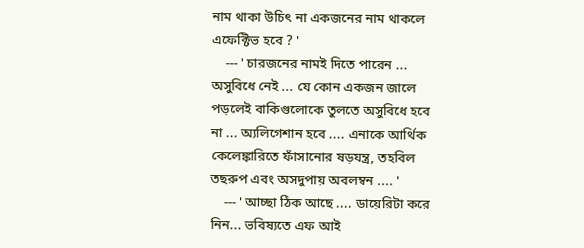নাম থাকা উচিৎ না একজনের নাম থাকলে এফেক্টিভ হবে ? '
    --- ' চারজনের নামই দিতে পারেন ... অসুবিধে নেই ... যে কোন একজন জালে পড়লেই বাকিগুলোকে তুলতে অসুবিধে হবে না ... অ্যলিগেশান হবে .... এনাকে আর্থিক কেলেঙ্কারিতে ফাঁসানোর ষড়যন্ত্র, তহবিল তছরুপ এবং অসদুপায় অবলম্বন .... '
    --- ' আচ্ছা ঠিক আছে .... ডায়েরিটা করে নিন... ভবিষ্যতে এফ আই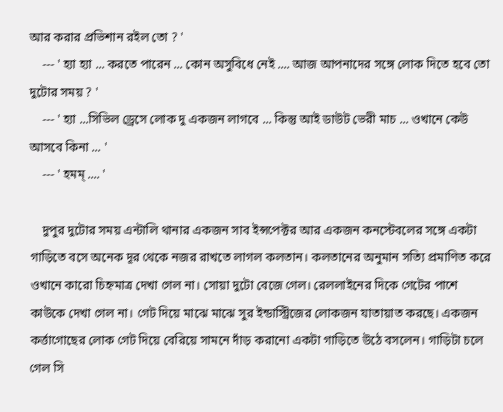আর করার প্রভিশান রইল তো ? '
    --- ' হ্যা হ্যা ... করতে পারেন ... কোন অসুবিধে নেই .... আজ আপনাদের সঙ্গে লোক দিতে হবে তো দুটোর সময় ? '
    --- ' হ্যা ...সিভিল ড্রেসে লোক দু একজন লাগবে ... কিন্তু আই ডাউট ভেরী মাচ ... ওখানে কেউ আসবে কিনা ... '
    --- ' হমম্ .... '

    দুপুর দুটোর সময় এন্টালি থানার একজন সাব ইন্সপেক্টর আর একজন কনস্টেবলের সঙ্গে একটা গাড়িতে বসে অনেক দূর থেকে নজর রাখতে লাগল কলতান। কলতানের অনুমান সত্যি প্রমাণিত করে ওখানে কারো চিহ্নমাত্র দেখা গেল না। সোয়া দুটো বেজে গেল। রেললাইনের দিকে গেটের পাশে কাউকে দেখা গেল না। গেট দিয়ে মাঝে মাঝে সুর ইন্ডাস্ট্রিজের লোকজন যাতায়াত করছে। একজন কর্ত্তাগোছের লোক গেট দিয়ে বেরিয়ে সামনে দাঁড় করানো একটা গাড়িতে উঠে বসলেন। গাড়িটা চলে গেল সি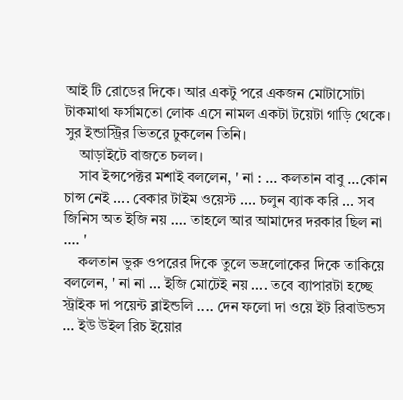আই টি রোডের দিকে। আর একটু পরে একজন মোটাসোটা টাকমাথা ফর্সামতো লোক এসে নামল একটা টয়েটা গাড়ি থেকে। সুর ইন্ডাস্ট্রির ভিতরে ঢুকলেন তিনি।
    আড়াইটে বাজতে চলল।
    সাব ইন্সপেক্টর মশাই বললেন, ' না : ... কলতান বাবু ...কোন চান্স নেই .... বেকার টাইম ওয়েস্ট .... চলুন ব্যাক করি ... সব জিনিস অত ইজি নয় .... তাহলে আর আমাদের দরকার ছিল না .... '
    কলতান ভুরু ওপরের দিকে তুলে ভদ্রলোকের দিকে তাকিয়ে বললেন, ' না না ... ইজি মোটেই নয় .... তবে ব্যাপারটা হচ্ছে স্ট্রাইক দা পয়েন্ট ব্লাইন্ডলি .... দেন ফলো দা ওয়ে ইট রিবাউন্ডস ... ইউ উইল রিচ ইয়োর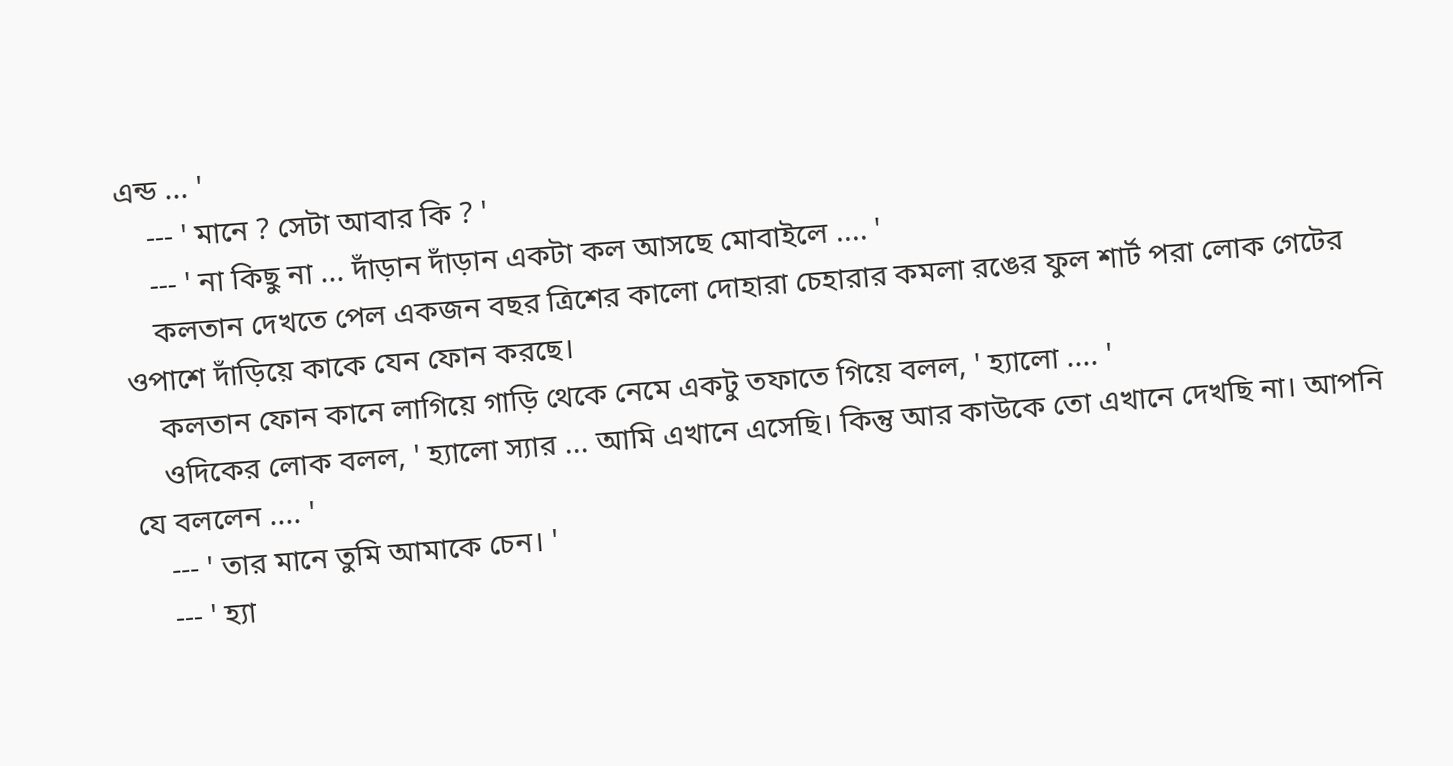এন্ড ... '
    --- ' মানে ? সেটা আবার কি ? '
    --- ' না কিছু না ... দাঁড়ান দাঁড়ান একটা কল আসছে মোবাইলে .... '
    কলতান দেখতে পেল একজন বছর ত্রিশের কালো দোহারা চেহারার কমলা রঙের ফুল শার্ট পরা লোক গেটের ওপাশে দাঁড়িয়ে কাকে যেন ফোন করছে।
    কলতান ফোন কানে লাগিয়ে গাড়ি থেকে নেমে একটু তফাতে গিয়ে বলল, ' হ্যালো .... '
    ওদিকের লোক বলল, ' হ্যালো স্যার ... আমি এখানে এসেছি। কিন্তু আর কাউকে তো এখানে দেখছি না। আপনি যে বললেন .... '
    --- ' তার মানে তুমি আমাকে চেন। '
    --- ' হ্যা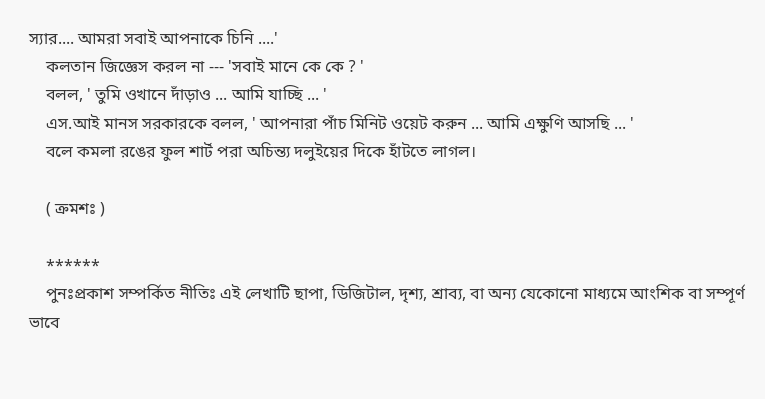স্যার.... আমরা সবাই আপনাকে চিনি ....'
    কলতান জিজ্ঞেস করল না --- 'সবাই মানে কে কে ? '
    বলল, ' তুমি ওখানে দাঁড়াও ... আমি যাচ্ছি ... '
    এস.আই মানস সরকারকে বলল, ' আপনারা পাঁচ মিনিট ওয়েট করুন ... আমি এক্ষুণি আসছি ... '
    বলে কমলা রঙের ফুল শার্ট পরা অচিন্ত্য দলুইয়ের দিকে হাঁটতে লাগল।

    ( ক্রমশঃ )

    ******
    পুনঃপ্রকাশ সম্পর্কিত নীতিঃ এই লেখাটি ছাপা, ডিজিটাল, দৃশ্য, শ্রাব্য, বা অন্য যেকোনো মাধ্যমে আংশিক বা সম্পূর্ণ ভাবে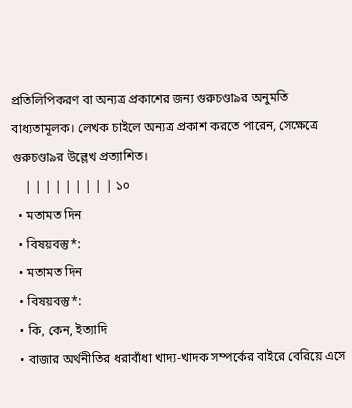প্রতিলিপিকরণ বা অন্যত্র প্রকাশের জন্য গুরুচণ্ডা৯র অনুমতি বাধ্যতামূলক। লেখক চাইলে অন্যত্র প্রকাশ করতে পারেন, সেক্ষেত্রে গুরুচণ্ডা৯র উল্লেখ প্রত্যাশিত।
    | | | | | | | | | ১০
  • মতামত দিন
  • বিষয়বস্তু*:
  • মতামত দিন
  • বিষয়বস্তু*:
  • কি, কেন, ইত্যাদি
  • বাজার অর্থনীতির ধরাবাঁধা খাদ্য-খাদক সম্পর্কের বাইরে বেরিয়ে এসে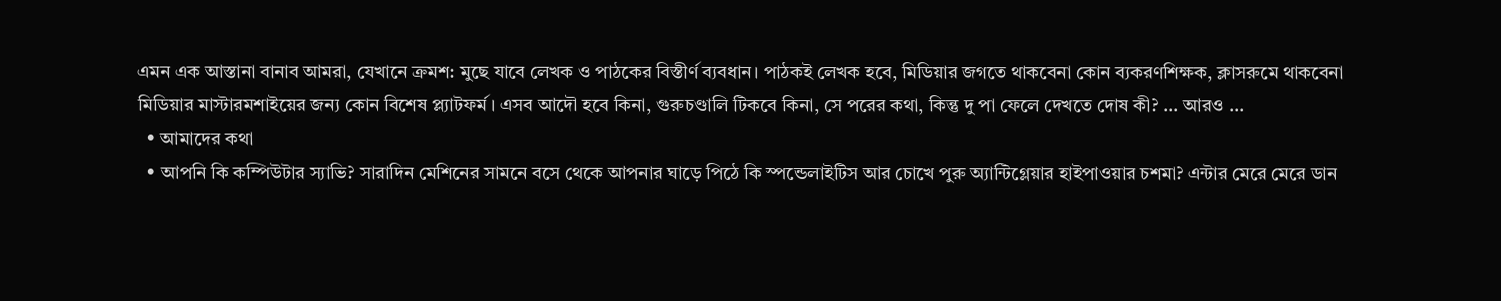এমন এক আস্তানা বানাব আমরা, যেখানে ক্রমশ: মুছে যাবে লেখক ও পাঠকের বিস্তীর্ণ ব্যবধান। পাঠকই লেখক হবে, মিডিয়ার জগতে থাকবেনা কোন ব্যকরণশিক্ষক, ক্লাসরুমে থাকবেনা মিডিয়ার মাস্টারমশাইয়ের জন্য কোন বিশেষ প্ল্যাটফর্ম। এসব আদৌ হবে কিনা, গুরুচণ্ডালি টিকবে কিনা, সে পরের কথা, কিন্তু দু পা ফেলে দেখতে দোষ কী? ... আরও ...
  • আমাদের কথা
  • আপনি কি কম্পিউটার স্যাভি? সারাদিন মেশিনের সামনে বসে থেকে আপনার ঘাড়ে পিঠে কি স্পন্ডেলাইটিস আর চোখে পুরু অ্যান্টিগ্লেয়ার হাইপাওয়ার চশমা? এন্টার মেরে মেরে ডান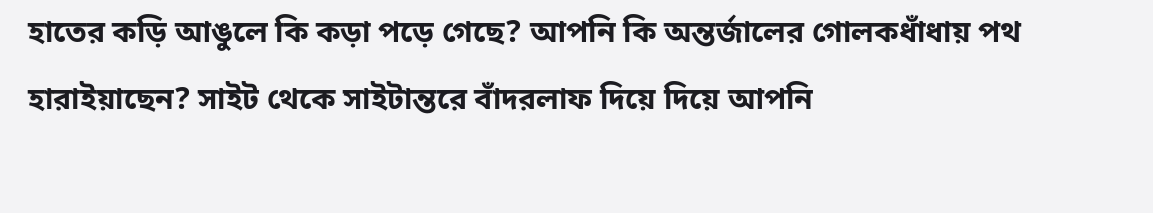হাতের কড়ি আঙুলে কি কড়া পড়ে গেছে? আপনি কি অন্তর্জালের গোলকধাঁধায় পথ হারাইয়াছেন? সাইট থেকে সাইটান্তরে বাঁদরলাফ দিয়ে দিয়ে আপনি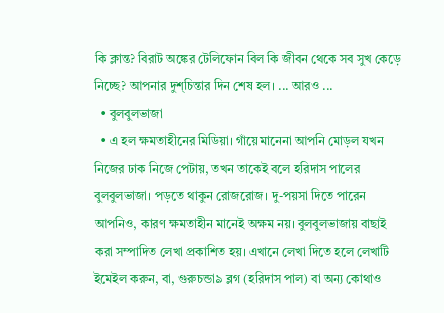কি ক্লান্ত? বিরাট অঙ্কের টেলিফোন বিল কি জীবন থেকে সব সুখ কেড়ে নিচ্ছে? আপনার দুশ্‌চিন্তার দিন শেষ হল। ... আরও ...
  • বুলবুলভাজা
  • এ হল ক্ষমতাহীনের মিডিয়া। গাঁয়ে মানেনা আপনি মোড়ল যখন নিজের ঢাক নিজে পেটায়, তখন তাকেই বলে হরিদাস পালের বুলবুলভাজা। পড়তে থাকুন রোজরোজ। দু-পয়সা দিতে পারেন আপনিও, কারণ ক্ষমতাহীন মানেই অক্ষম নয়। বুলবুলভাজায় বাছাই করা সম্পাদিত লেখা প্রকাশিত হয়। এখানে লেখা দিতে হলে লেখাটি ইমেইল করুন, বা, গুরুচন্ডা৯ ব্লগ (হরিদাস পাল) বা অন্য কোথাও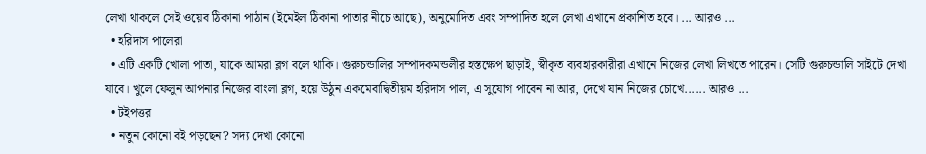লেখা থাকলে সেই ওয়েব ঠিকানা পাঠান (ইমেইল ঠিকানা পাতার নীচে আছে), অনুমোদিত এবং সম্পাদিত হলে লেখা এখানে প্রকাশিত হবে। ... আরও ...
  • হরিদাস পালেরা
  • এটি একটি খোলা পাতা, যাকে আমরা ব্লগ বলে থাকি। গুরুচন্ডালির সম্পাদকমন্ডলীর হস্তক্ষেপ ছাড়াই, স্বীকৃত ব্যবহারকারীরা এখানে নিজের লেখা লিখতে পারেন। সেটি গুরুচন্ডালি সাইটে দেখা যাবে। খুলে ফেলুন আপনার নিজের বাংলা ব্লগ, হয়ে উঠুন একমেবাদ্বিতীয়ম হরিদাস পাল, এ সুযোগ পাবেন না আর, দেখে যান নিজের চোখে...... আরও ...
  • টইপত্তর
  • নতুন কোনো বই পড়ছেন? সদ্য দেখা কোনো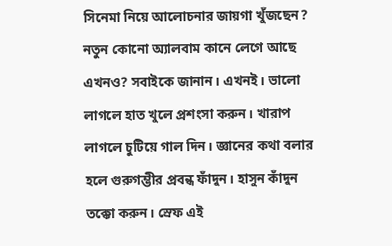সিনেমা নিয়ে আলোচনার জায়গা খুঁজছেন? নতুন কোনো অ্যালবাম কানে লেগে আছে এখনও? সবাইকে জানান। এখনই। ভালো লাগলে হাত খুলে প্রশংসা করুন। খারাপ লাগলে চুটিয়ে গাল দিন। জ্ঞানের কথা বলার হলে গুরুগম্ভীর প্রবন্ধ ফাঁদুন। হাসুন কাঁদুন তক্কো করুন। স্রেফ এই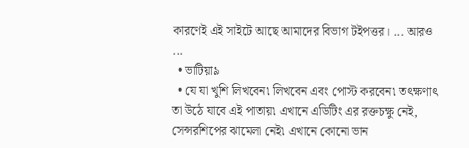কারণেই এই সাইটে আছে আমাদের বিভাগ টইপত্তর। ... আরও ...
  • ভাটিয়া৯
  • যে যা খুশি লিখবেন৷ লিখবেন এবং পোস্ট করবেন৷ তৎক্ষণাৎ তা উঠে যাবে এই পাতায়৷ এখানে এডিটিং এর রক্তচক্ষু নেই, সেন্সরশিপের ঝামেলা নেই৷ এখানে কোনো ভান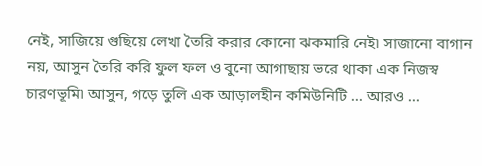নেই, সাজিয়ে গুছিয়ে লেখা তৈরি করার কোনো ঝকমারি নেই৷ সাজানো বাগান নয়, আসুন তৈরি করি ফুল ফল ও বুনো আগাছায় ভরে থাকা এক নিজস্ব চারণভূমি৷ আসুন, গড়ে তুলি এক আড়ালহীন কমিউনিটি ... আরও ...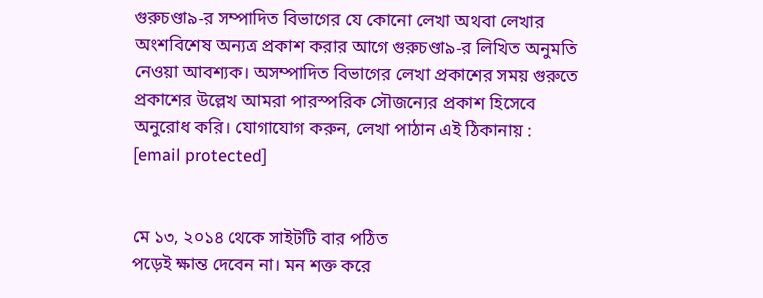গুরুচণ্ডা৯-র সম্পাদিত বিভাগের যে কোনো লেখা অথবা লেখার অংশবিশেষ অন্যত্র প্রকাশ করার আগে গুরুচণ্ডা৯-র লিখিত অনুমতি নেওয়া আবশ্যক। অসম্পাদিত বিভাগের লেখা প্রকাশের সময় গুরুতে প্রকাশের উল্লেখ আমরা পারস্পরিক সৌজন্যের প্রকাশ হিসেবে অনুরোধ করি। যোগাযোগ করুন, লেখা পাঠান এই ঠিকানায় : [email protected]


মে ১৩, ২০১৪ থেকে সাইটটি বার পঠিত
পড়েই ক্ষান্ত দেবেন না। মন শক্ত করে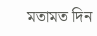মতামত দিন